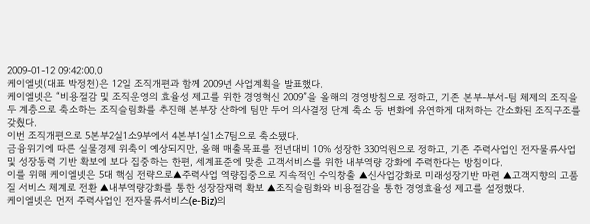2009-01-12 09:42:00.0
케이엘넷(대표 박정천)은 12일 조직개편과 함께 2009년 사업계획을 발표했다.
케이엘넷은 “비용절감 및 조직운영의 효율성 제고를 위한 경영혁신 2009”을 올해의 경영방침으로 정하고, 기존 본부-부서-팀 체제의 조직을 두 계층으로 축소하는 조직슬림화를 추진해 본부장 산하에 팀만 두어 의사결정 단계 축소 등 변화에 유연하게 대처하는 간소화된 조직구조를 갖췄다.
이번 조직개편으로 5본부2실1소9부에서 4본부1실1소7팀으로 축소됐다.
금융위기에 따른 실물경제 위축이 예상되지만, 올해 매출목표를 전년대비 10% 성장한 330억원으로 정하고, 기존 주력사업인 전자물류사업 및 성장동력 기반 확보에 보다 집중하는 한편, 세계표준에 맞춘 고객서비스를 위한 내부역량 강화에 주력한다는 방침이다.
이를 위해 케이엘넷은 5대 핵심 전략으로▲주력사업 역량집중으로 지속적인 수익창출 ▲신사업강화로 미래성장기반 마련 ▲고객지향의 고품질 서비스 체계로 전환 ▲내부역량강화를 통한 성장잠재력 확보 ▲조직슬림화와 비용절감을 통한 경영효율성 제고를 설정했다.
케이엘넷은 먼저 주력사업인 전자물류서비스(e-Biz)의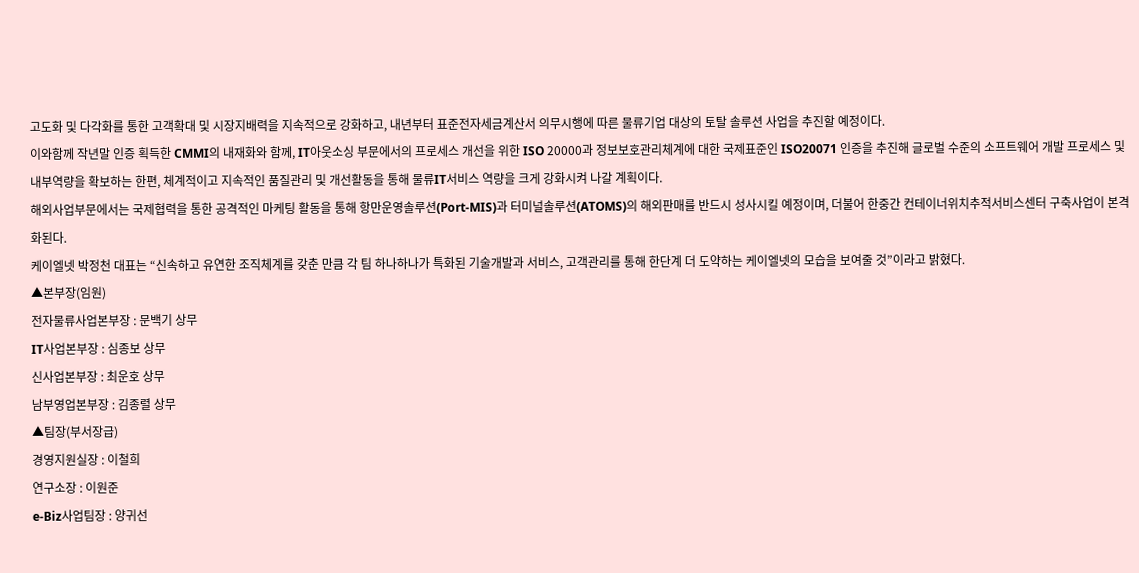고도화 및 다각화를 통한 고객확대 및 시장지배력을 지속적으로 강화하고, 내년부터 표준전자세금계산서 의무시행에 따른 물류기업 대상의 토탈 솔루션 사업을 추진할 예정이다.
이와함께 작년말 인증 획득한 CMMI의 내재화와 함께, IT아웃소싱 부문에서의 프로세스 개선을 위한 ISO 20000과 정보보호관리체계에 대한 국제표준인 ISO20071 인증을 추진해 글로벌 수준의 소프트웨어 개발 프로세스 및 내부역량을 확보하는 한편, 체계적이고 지속적인 품질관리 및 개선활동을 통해 물류IT서비스 역량을 크게 강화시켜 나갈 계획이다.
해외사업부문에서는 국제협력을 통한 공격적인 마케팅 활동을 통해 항만운영솔루션(Port-MIS)과 터미널솔루션(ATOMS)의 해외판매를 반드시 성사시킬 예정이며, 더불어 한중간 컨테이너위치추적서비스센터 구축사업이 본격화된다.
케이엘넷 박정천 대표는 “신속하고 유연한 조직체계를 갖춘 만큼 각 팀 하나하나가 특화된 기술개발과 서비스, 고객관리를 통해 한단계 더 도약하는 케이엘넷의 모습을 보여줄 것”이라고 밝혔다.
▲본부장(임원)
전자물류사업본부장 : 문백기 상무
IT사업본부장 : 심종보 상무
신사업본부장 : 최운호 상무
남부영업본부장 : 김종렬 상무
▲팀장(부서장급)
경영지원실장 : 이철희
연구소장 : 이원준
e-Biz사업팀장 : 양귀선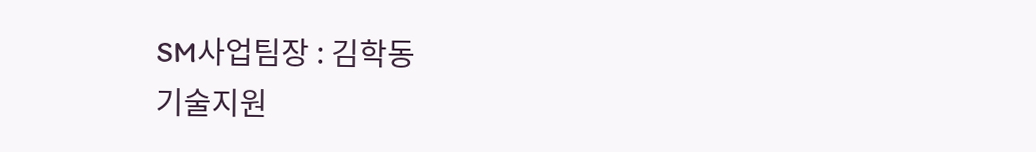SM사업팀장 : 김학동
기술지원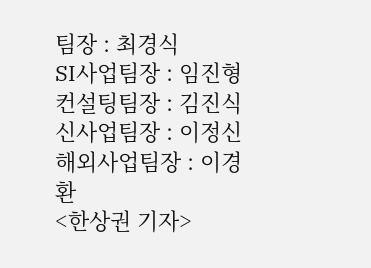팀장 : 최경식
SI사업팀장 : 임진형
컨설팅팀장 : 김진식
신사업팀장 : 이정신
해외사업팀장 : 이경환
<한상권 기자>